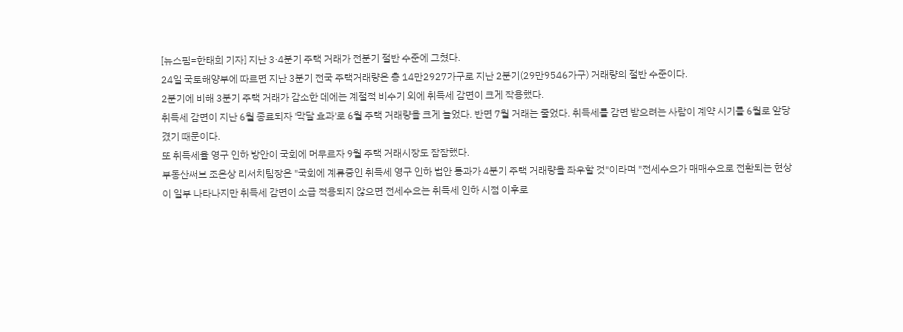[뉴스핌=한태희 기자] 지난 3·4분기 주택 거래가 전분기 절반 수준에 그쳤다.
24일 국토해양부에 따르면 지난 3분기 전국 주택거래량은 총 14만2927가구로 지난 2분기(29만9546가구) 거래량의 절반 수준이다.
2분기에 비해 3분기 주택 거래가 감소한 데에는 계절적 비수기 외에 취득세 감면이 크게 작용했다.
취득세 감면이 지난 6월 종료되자 '막달 효과'로 6월 주택 거래량을 크게 늘었다. 반면 7월 거래는 줄었다. 취득세를 감면 받으려는 사람이 계약 시기를 6월로 앞당겼기 때문이다.
또 취득세율 영구 인하 방안이 국회에 머무르자 9월 주택 거래시장도 잠잠했다.
부동산써브 조은상 리서치팀장은 "국회에 계류중인 취득세 영구 인하 법안 통과가 4분기 주택 거래량을 좌우할 것"이라며 "전세수요가 매매수요로 전환되는 현상이 일부 나타나지만 취득세 감면이 소급 적용되지 않으면 전세수요는 취득세 인하 시점 이후로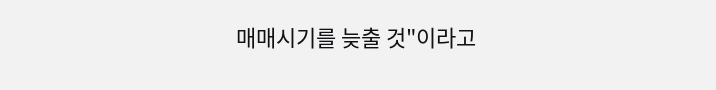매매시기를 늦출 것"이라고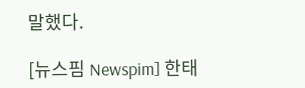말했다.

[뉴스핌 Newspim] 한태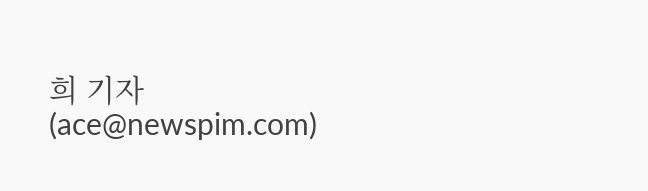희 기자 (ace@newspim.com)